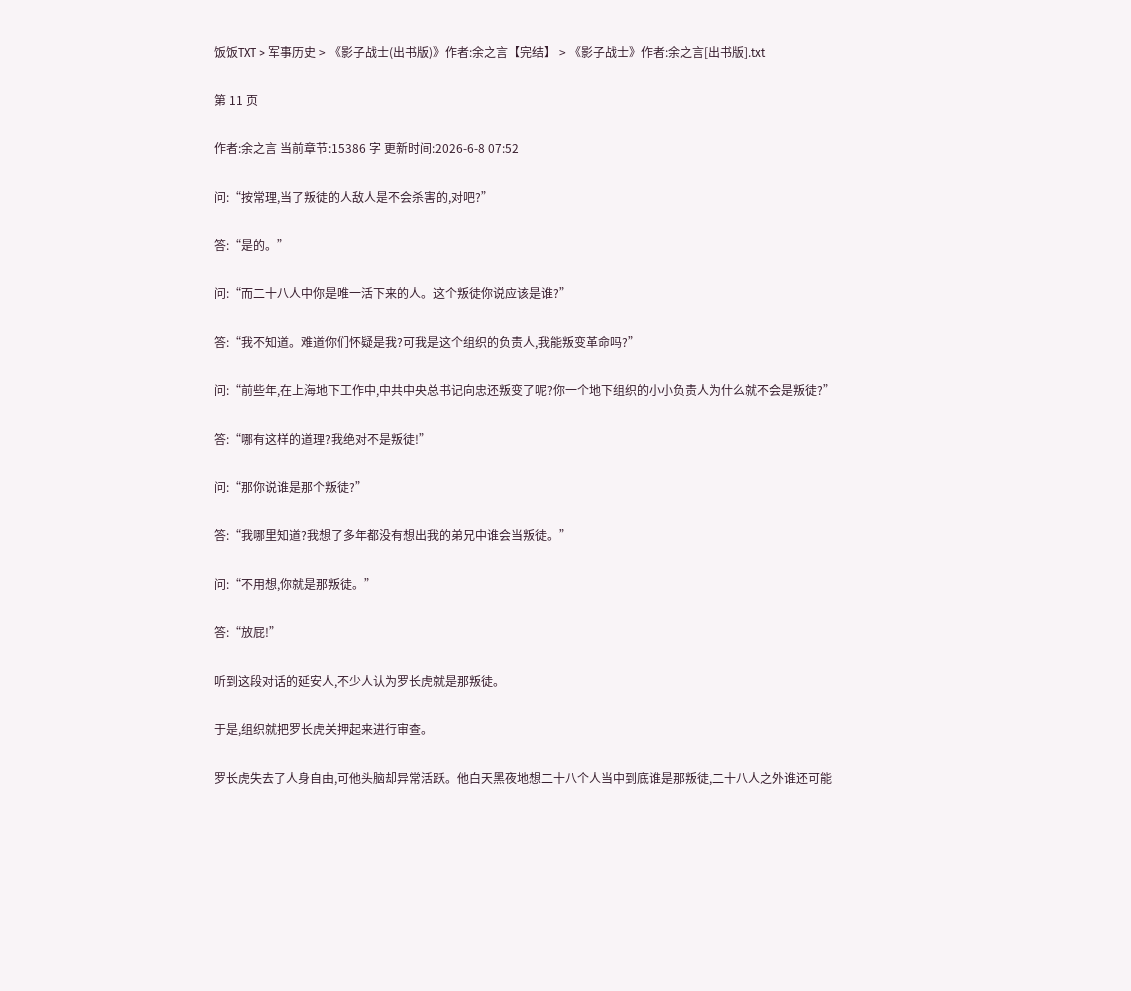饭饭TXT > 军事历史 > 《影子战士(出书版)》作者:余之言【完结】 > 《影子战士》作者:余之言[出书版].txt

第 11 页

作者:余之言 当前章节:15386 字 更新时间:2026-6-8 07:52

问:“按常理,当了叛徒的人敌人是不会杀害的,对吧?”

答:“是的。”

问:“而二十八人中你是唯一活下来的人。这个叛徒你说应该是谁?”

答:“我不知道。难道你们怀疑是我?可我是这个组织的负责人,我能叛变革命吗?”

问:“前些年,在上海地下工作中,中共中央总书记向忠还叛变了呢?你一个地下组织的小小负责人为什么就不会是叛徒?”

答:“哪有这样的道理?我绝对不是叛徒!”

问:“那你说谁是那个叛徒?”

答:“我哪里知道?我想了多年都没有想出我的弟兄中谁会当叛徒。”

问:“不用想,你就是那叛徒。”

答:“放屁!”

听到这段对话的延安人,不少人认为罗长虎就是那叛徒。

于是,组织就把罗长虎关押起来进行审查。

罗长虎失去了人身自由,可他头脑却异常活跃。他白天黑夜地想二十八个人当中到底谁是那叛徒,二十八人之外谁还可能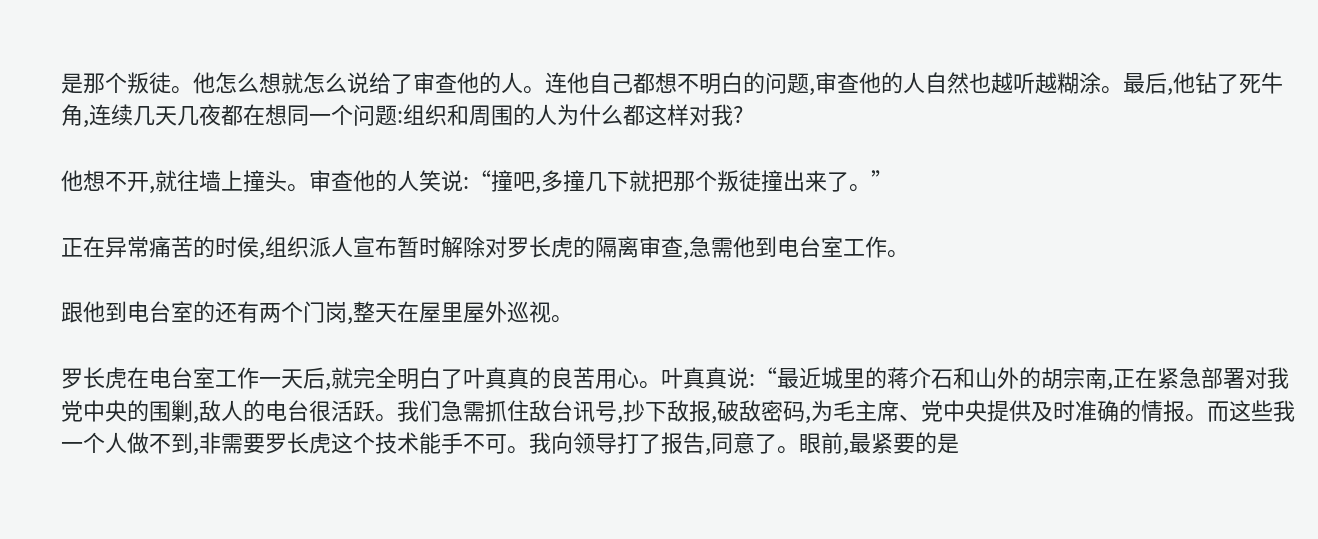是那个叛徒。他怎么想就怎么说给了审查他的人。连他自己都想不明白的问题,审查他的人自然也越听越糊涂。最后,他钻了死牛角,连续几天几夜都在想同一个问题:组织和周围的人为什么都这样对我?

他想不开,就往墙上撞头。审查他的人笑说:“撞吧,多撞几下就把那个叛徒撞出来了。”

正在异常痛苦的时侯,组织派人宣布暂时解除对罗长虎的隔离审查,急需他到电台室工作。

跟他到电台室的还有两个门岗,整天在屋里屋外巡视。

罗长虎在电台室工作一天后,就完全明白了叶真真的良苦用心。叶真真说:“最近城里的蒋介石和山外的胡宗南,正在紧急部署对我党中央的围剿,敌人的电台很活跃。我们急需抓住敌台讯号,抄下敌报,破敌密码,为毛主席、党中央提供及时准确的情报。而这些我一个人做不到,非需要罗长虎这个技术能手不可。我向领导打了报告,同意了。眼前,最紧要的是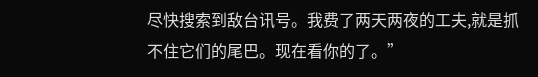尽快搜索到敌台讯号。我费了两天两夜的工夫,就是抓不住它们的尾巴。现在看你的了。”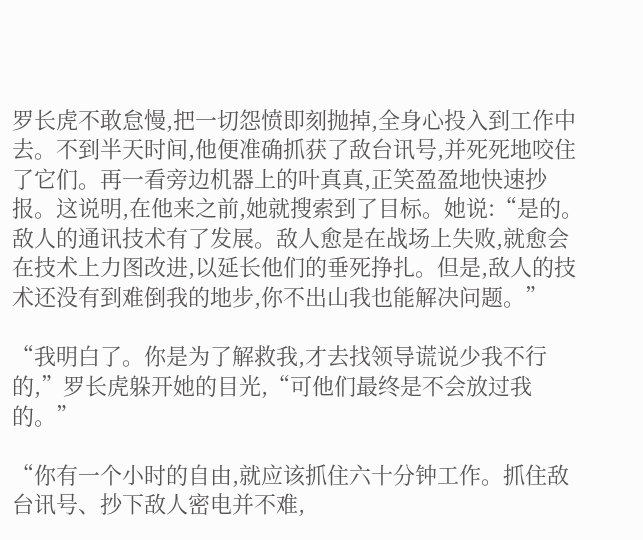罗长虎不敢怠慢,把一切怨愤即刻抛掉,全身心投入到工作中去。不到半天时间,他便准确抓获了敌台讯号,并死死地咬住了它们。再一看旁边机器上的叶真真,正笑盈盈地快速抄报。这说明,在他来之前,她就搜索到了目标。她说:“是的。敌人的通讯技术有了发展。敌人愈是在战场上失败,就愈会在技术上力图改进,以延长他们的垂死挣扎。但是,敌人的技术还没有到难倒我的地步,你不出山我也能解决问题。”

“我明白了。你是为了解救我,才去找领导谎说少我不行的,”罗长虎躲开她的目光,“可他们最终是不会放过我的。”

“你有一个小时的自由,就应该抓住六十分钟工作。抓住敌台讯号、抄下敌人密电并不难,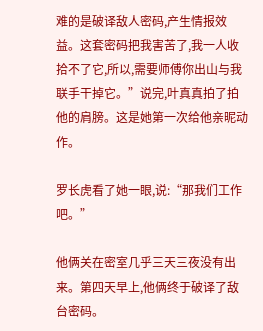难的是破译敌人密码,产生情报效益。这套密码把我害苦了,我一人收拾不了它,所以,需要师傅你出山与我联手干掉它。”说完,叶真真拍了拍他的肩膀。这是她第一次给他亲昵动作。

罗长虎看了她一眼,说:“那我们工作吧。”

他俩关在密室几乎三天三夜没有出来。第四天早上,他俩终于破译了敌台密码。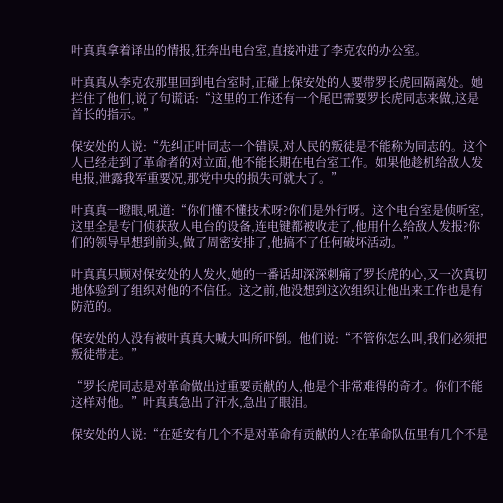叶真真拿着译出的情报,狂奔出电台室,直接冲进了李克农的办公室。

叶真真从李克农那里回到电台室时,正碰上保安处的人要带罗长虎回隔离处。她拦住了他们,说了句谎话:“这里的工作还有一个尾巴需要罗长虎同志来做,这是首长的指示。”

保安处的人说:“先纠正叶同志一个错误,对人民的叛徒是不能称为同志的。这个人已经走到了革命者的对立面,他不能长期在电台室工作。如果他趁机给敌人发电报,泄露我军重要况,那党中央的损失可就大了。”

叶真真一瞪眼,吼道:“你们懂不懂技术呀?你们是外行呀。这个电台室是侦听室,这里全是专门侦获敌人电台的设备,连电键都被收走了,他用什么给敌人发报?你们的领导早想到前头,做了周密安排了,他搞不了任何破坏活动。”

叶真真只顾对保安处的人发火,她的一番话却深深刺痛了罗长虎的心,又一次真切地体验到了组织对他的不信任。这之前,他没想到这次组织让他出来工作也是有防范的。

保安处的人没有被叶真真大喊大叫所吓倒。他们说:“不管你怎么叫,我们必须把叛徒带走。”

“罗长虎同志是对革命做出过重要贡献的人,他是个非常难得的奇才。你们不能这样对他。”叶真真急出了汗水,急出了眼泪。

保安处的人说:“在延安有几个不是对革命有贡献的人?在革命队伍里有几个不是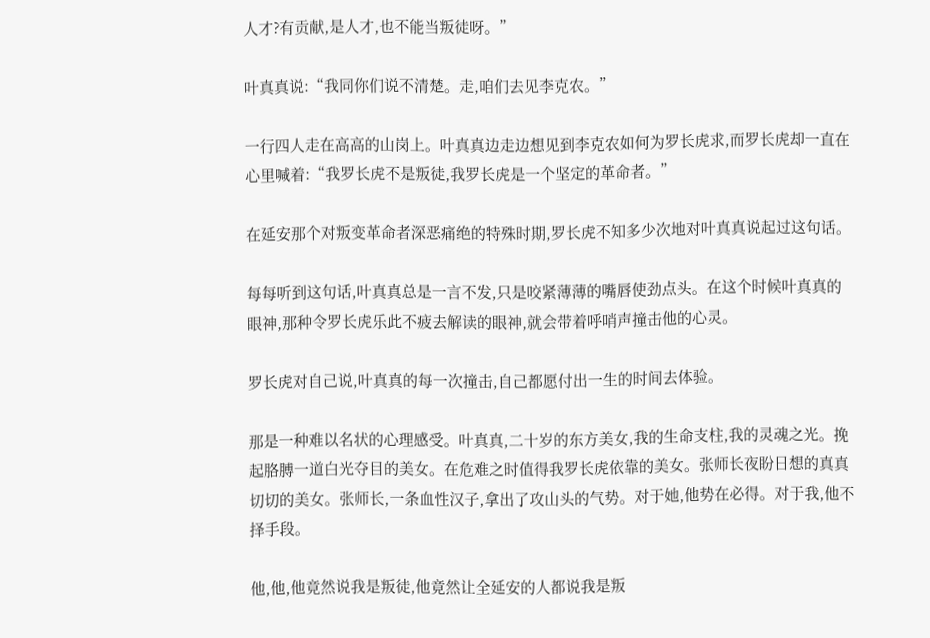人才?有贡献,是人才,也不能当叛徒呀。”

叶真真说:“我同你们说不清楚。走,咱们去见李克农。”

一行四人走在高高的山岗上。叶真真边走边想见到李克农如何为罗长虎求,而罗长虎却一直在心里喊着:“我罗长虎不是叛徒,我罗长虎是一个坚定的革命者。”

在延安那个对叛变革命者深恶痛绝的特殊时期,罗长虎不知多少次地对叶真真说起过这句话。

每每听到这句话,叶真真总是一言不发,只是咬紧薄薄的嘴唇使劲点头。在这个时候叶真真的眼神,那种令罗长虎乐此不疲去解读的眼神,就会带着呼哨声撞击他的心灵。

罗长虎对自己说,叶真真的每一次撞击,自己都愿付出一生的时间去体验。

那是一种难以名状的心理感受。叶真真,二十岁的东方美女,我的生命支柱,我的灵魂之光。挽起胳膊一道白光夺目的美女。在危难之时值得我罗长虎依靠的美女。张师长夜盼日想的真真切切的美女。张师长,一条血性汉子,拿出了攻山头的气势。对于她,他势在必得。对于我,他不择手段。

他,他,他竟然说我是叛徒,他竟然让全延安的人都说我是叛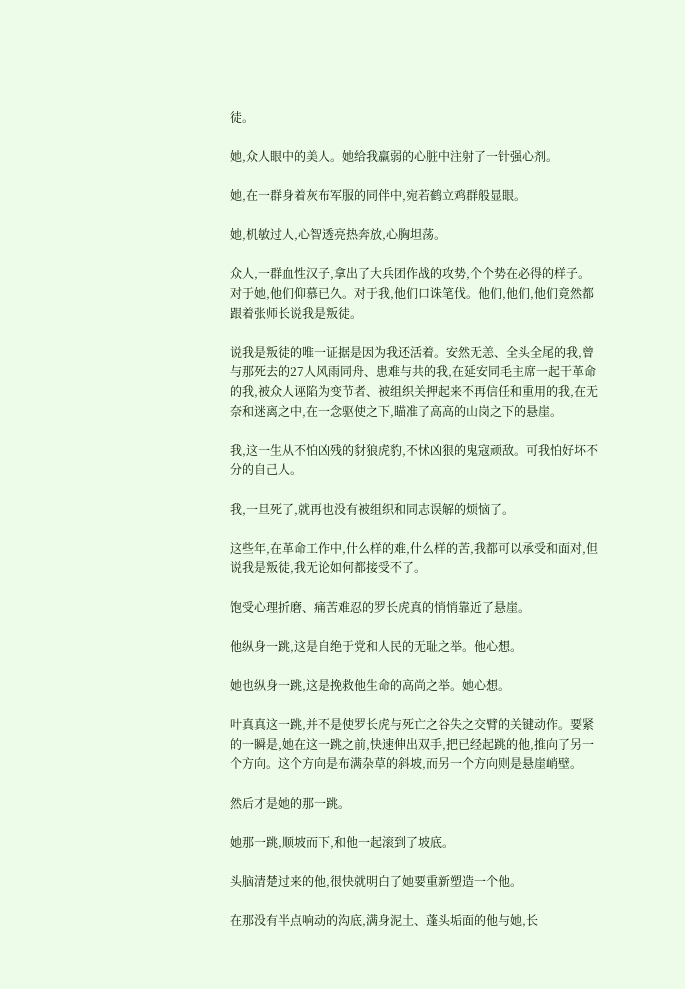徒。

她,众人眼中的美人。她给我羸弱的心脏中注射了一针强心剂。

她,在一群身着灰布军服的同伴中,宛若鹤立鸡群般显眼。

她,机敏过人,心智透亮热奔放,心胸坦荡。

众人,一群血性汉子,拿出了大兵团作战的攻势,个个势在必得的样子。对于她,他们仰慕已久。对于我,他们口诛笔伐。他们,他们,他们竟然都跟着张师长说我是叛徒。

说我是叛徒的唯一证据是因为我还活着。安然无恙、全头全尾的我,曾与那死去的27人风雨同舟、患难与共的我,在延安同毛主席一起干革命的我,被众人诬陷为变节者、被组织关押起来不再信任和重用的我,在无奈和迷离之中,在一念驱使之下,瞄准了高高的山岗之下的悬崖。

我,这一生从不怕凶残的豺狼虎豹,不怵凶狠的鬼寇顽敌。可我怕好坏不分的自己人。

我,一旦死了,就再也没有被组织和同志误解的烦恼了。

这些年,在革命工作中,什么样的难,什么样的苦,我都可以承受和面对,但说我是叛徒,我无论如何都接受不了。

饱受心理折磨、痛苦难忍的罗长虎真的悄悄靠近了悬崖。

他纵身一跳,这是自绝于党和人民的无耻之举。他心想。

她也纵身一跳,这是挽救他生命的高尚之举。她心想。

叶真真这一跳,并不是使罗长虎与死亡之谷失之交臂的关键动作。要紧的一瞬是,她在这一跳之前,快速伸出双手,把已经起跳的他,推向了另一个方向。这个方向是布满杂草的斜坡,而另一个方向则是悬崖峭壁。

然后才是她的那一跳。

她那一跳,顺坡而下,和他一起滚到了坡底。

头脑清楚过来的他,很快就明白了她要重新塑造一个他。

在那没有半点响动的沟底,满身泥土、蓬头垢面的他与她,长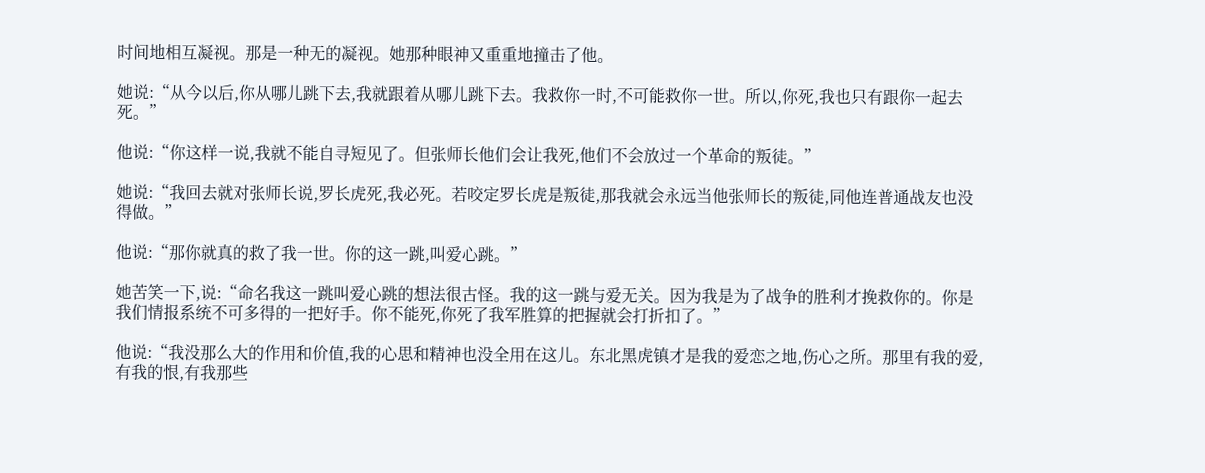时间地相互凝视。那是一种无的凝视。她那种眼神又重重地撞击了他。

她说:“从今以后,你从哪儿跳下去,我就跟着从哪儿跳下去。我救你一时,不可能救你一世。所以,你死,我也只有跟你一起去死。”

他说:“你这样一说,我就不能自寻短见了。但张师长他们会让我死,他们不会放过一个革命的叛徒。”

她说:“我回去就对张师长说,罗长虎死,我必死。若咬定罗长虎是叛徒,那我就会永远当他张师长的叛徒,同他连普通战友也没得做。”

他说:“那你就真的救了我一世。你的这一跳,叫爱心跳。”

她苦笑一下,说:“命名我这一跳叫爱心跳的想法很古怪。我的这一跳与爱无关。因为我是为了战争的胜利才挽救你的。你是我们情报系统不可多得的一把好手。你不能死,你死了我军胜算的把握就会打折扣了。”

他说:“我没那么大的作用和价值,我的心思和精神也没全用在这儿。东北黑虎镇才是我的爱恋之地,伤心之所。那里有我的爱,有我的恨,有我那些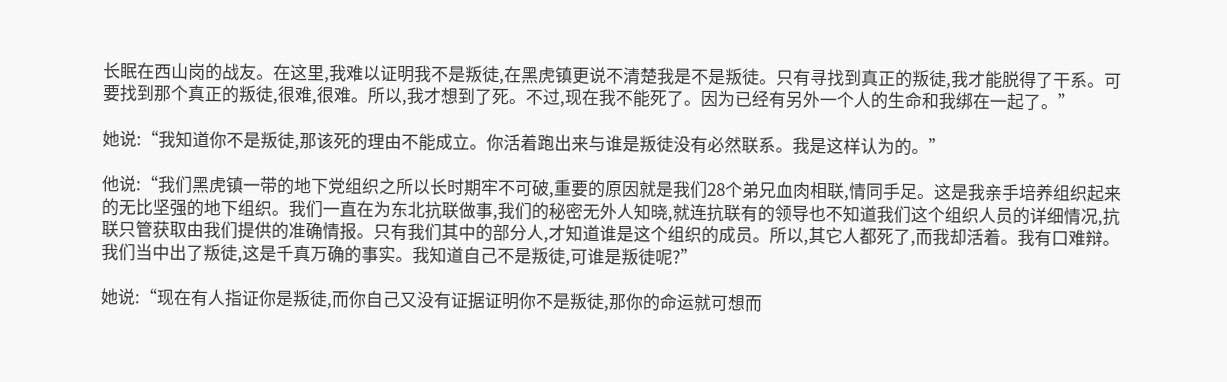长眠在西山岗的战友。在这里,我难以证明我不是叛徒,在黑虎镇更说不清楚我是不是叛徒。只有寻找到真正的叛徒,我才能脱得了干系。可要找到那个真正的叛徒,很难,很难。所以,我才想到了死。不过,现在我不能死了。因为已经有另外一个人的生命和我绑在一起了。”

她说:“我知道你不是叛徒,那该死的理由不能成立。你活着跑出来与谁是叛徒没有必然联系。我是这样认为的。”

他说:“我们黑虎镇一带的地下党组织之所以长时期牢不可破,重要的原因就是我们28个弟兄血肉相联,情同手足。这是我亲手培养组织起来的无比坚强的地下组织。我们一直在为东北抗联做事,我们的秘密无外人知晓,就连抗联有的领导也不知道我们这个组织人员的详细情况,抗联只管获取由我们提供的准确情报。只有我们其中的部分人,才知道谁是这个组织的成员。所以,其它人都死了,而我却活着。我有口难辩。我们当中出了叛徒,这是千真万确的事实。我知道自己不是叛徒,可谁是叛徒呢?”

她说:“现在有人指证你是叛徒,而你自己又没有证据证明你不是叛徒,那你的命运就可想而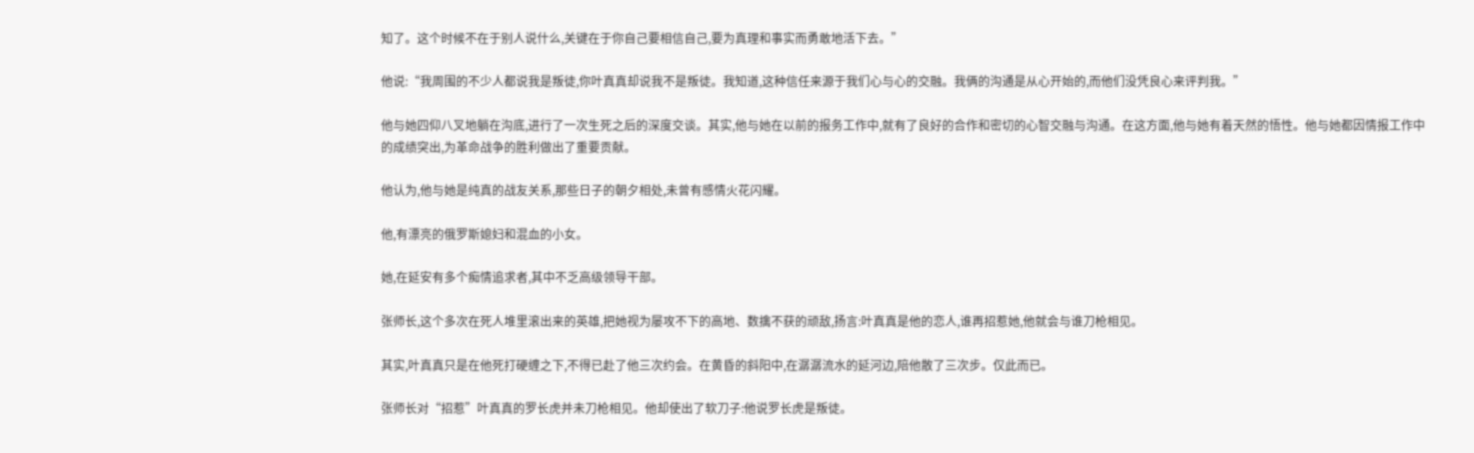知了。这个时候不在于别人说什么,关键在于你自己要相信自己,要为真理和事实而勇敢地活下去。”

他说:“我周围的不少人都说我是叛徒,你叶真真却说我不是叛徒。我知道,这种信任来源于我们心与心的交融。我俩的沟通是从心开始的,而他们没凭良心来评判我。”

他与她四仰八叉地躺在沟底,进行了一次生死之后的深度交谈。其实,他与她在以前的报务工作中,就有了良好的合作和密切的心智交融与沟通。在这方面,他与她有着天然的悟性。他与她都因情报工作中的成绩突出,为革命战争的胜利做出了重要贡献。

他认为,他与她是纯真的战友关系,那些日子的朝夕相处,未曾有感情火花闪耀。

他,有漂亮的俄罗斯媳妇和混血的小女。

她,在延安有多个痴情追求者,其中不乏高级领导干部。

张师长,这个多次在死人堆里滚出来的英雄,把她视为屡攻不下的高地、数擒不获的顽敌,扬言:叶真真是他的恋人,谁再招惹她,他就会与谁刀枪相见。

其实,叶真真只是在他死打硬缠之下,不得已赴了他三次约会。在黄昏的斜阳中,在潺潺流水的延河边,陪他散了三次步。仅此而已。

张师长对“招惹”叶真真的罗长虎并未刀枪相见。他却使出了软刀子:他说罗长虎是叛徒。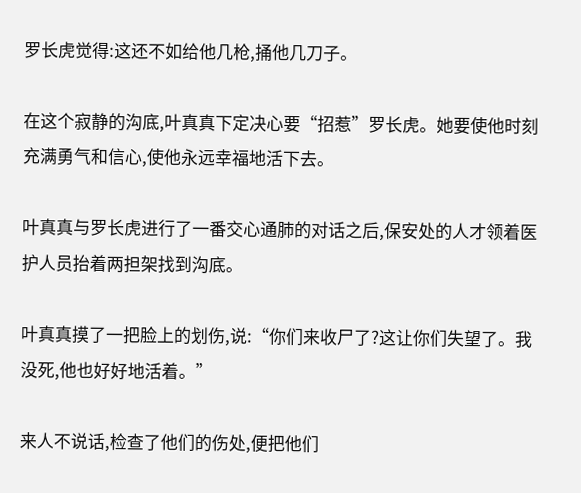罗长虎觉得:这还不如给他几枪,捅他几刀子。

在这个寂静的沟底,叶真真下定决心要“招惹”罗长虎。她要使他时刻充满勇气和信心,使他永远幸福地活下去。

叶真真与罗长虎进行了一番交心通肺的对话之后,保安处的人才领着医护人员抬着两担架找到沟底。

叶真真摸了一把脸上的划伤,说:“你们来收尸了?这让你们失望了。我没死,他也好好地活着。”

来人不说话,检查了他们的伤处,便把他们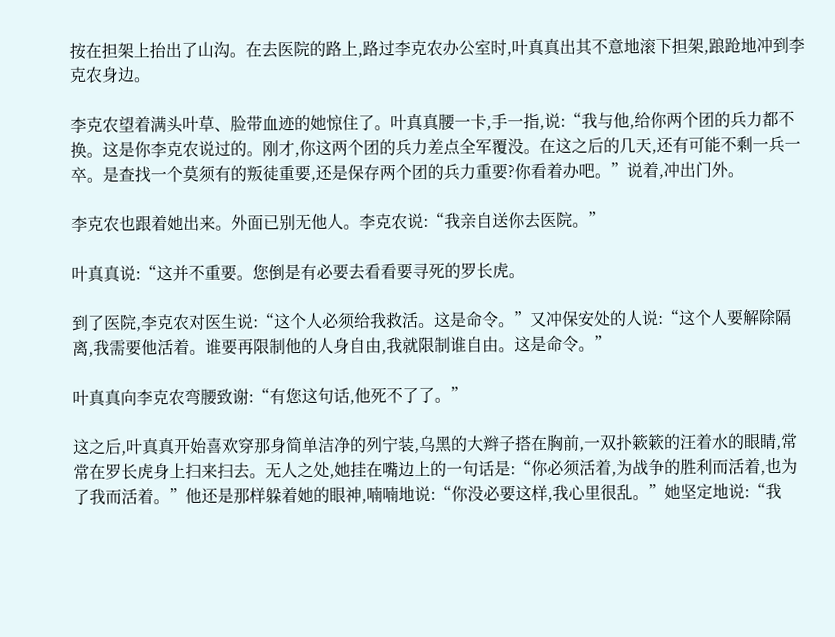按在担架上抬出了山沟。在去医院的路上,路过李克农办公室时,叶真真出其不意地滚下担架,踉跄地冲到李克农身边。

李克农望着满头叶草、脸带血迹的她惊住了。叶真真腰一卡,手一指,说:“我与他,给你两个团的兵力都不换。这是你李克农说过的。刚才,你这两个团的兵力差点全军覆没。在这之后的几天,还有可能不剩一兵一卒。是查找一个莫须有的叛徒重要,还是保存两个团的兵力重要?你看着办吧。”说着,冲出门外。

李克农也跟着她出来。外面已别无他人。李克农说:“我亲自送你去医院。”

叶真真说:“这并不重要。您倒是有必要去看看要寻死的罗长虎。

到了医院,李克农对医生说:“这个人必须给我救活。这是命令。”又冲保安处的人说:“这个人要解除隔离,我需要他活着。谁要再限制他的人身自由,我就限制谁自由。这是命令。”

叶真真向李克农弯腰致谢:“有您这句话,他死不了了。”

这之后,叶真真开始喜欢穿那身简单洁净的列宁装,乌黑的大辫子搭在胸前,一双扑簌簌的汪着水的眼睛,常常在罗长虎身上扫来扫去。无人之处,她挂在嘴边上的一句话是:“你必须活着,为战争的胜利而活着,也为了我而活着。”他还是那样躲着她的眼神,喃喃地说:“你没必要这样,我心里很乱。”她坚定地说:“我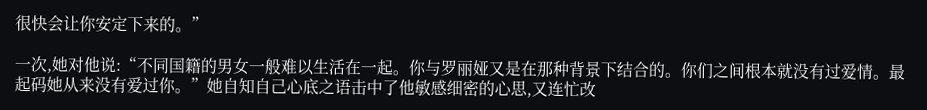很快会让你安定下来的。”

一次,她对他说:“不同国籍的男女一般难以生活在一起。你与罗丽娅又是在那种背景下结合的。你们之间根本就没有过爱情。最起码她从来没有爱过你。”她自知自己心底之语击中了他敏感细密的心思,又连忙改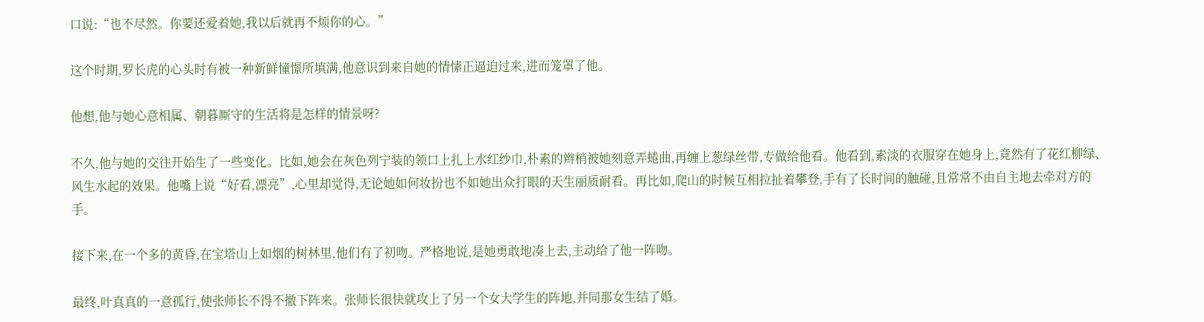口说:“也不尽然。你要还爱着她,我以后就再不烦你的心。”

这个时期,罗长虎的心头时有被一种新鲜憧憬所填满,他意识到来自她的情愫正逼迫过来,进而笼罩了他。

他想,他与她心意相属、朝暮厮守的生活将是怎样的情景呀?

不久,他与她的交往开始生了一些变化。比如,她会在灰色列宁装的领口上扎上水红纱巾,朴素的辫梢被她刻意弄蜷曲,再缠上葱绿丝带,专做给他看。他看到,素淡的衣服穿在她身上,竟然有了花红柳绿、风生水起的效果。他嘴上说“好看,漂亮”,心里却觉得,无论她如何妆扮也不如她出众打眼的天生丽质耐看。再比如,爬山的时候互相拉扯着攀登,手有了长时间的触碰,且常常不由自主地去牵对方的手。

接下来,在一个多的黄昏,在宝塔山上如烟的树林里,他们有了初吻。严格地说,是她勇敢地凑上去,主动给了他一阵吻。

最终,叶真真的一意孤行,使张师长不得不撤下阵来。张师长很快就攻上了另一个女大学生的阵地,并同那女生结了婚。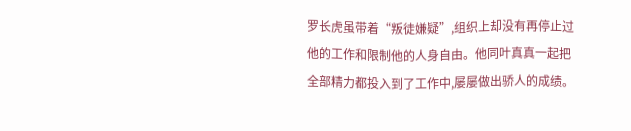罗长虎虽带着“叛徒嫌疑”,组织上却没有再停止过他的工作和限制他的人身自由。他同叶真真一起把全部精力都投入到了工作中,屡屡做出骄人的成绩。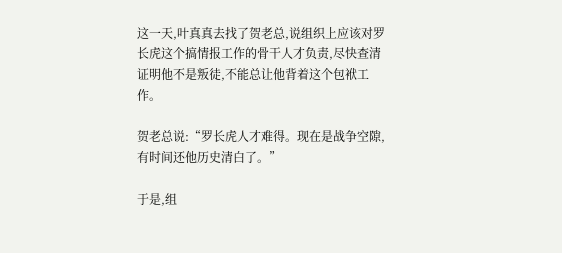这一天,叶真真去找了贺老总,说组织上应该对罗长虎这个搞情报工作的骨干人才负责,尽快查清证明他不是叛徒,不能总让他背着这个包袱工作。

贺老总说:“罗长虎人才难得。现在是战争空隙,有时间还他历史清白了。”

于是,组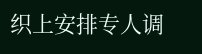织上安排专人调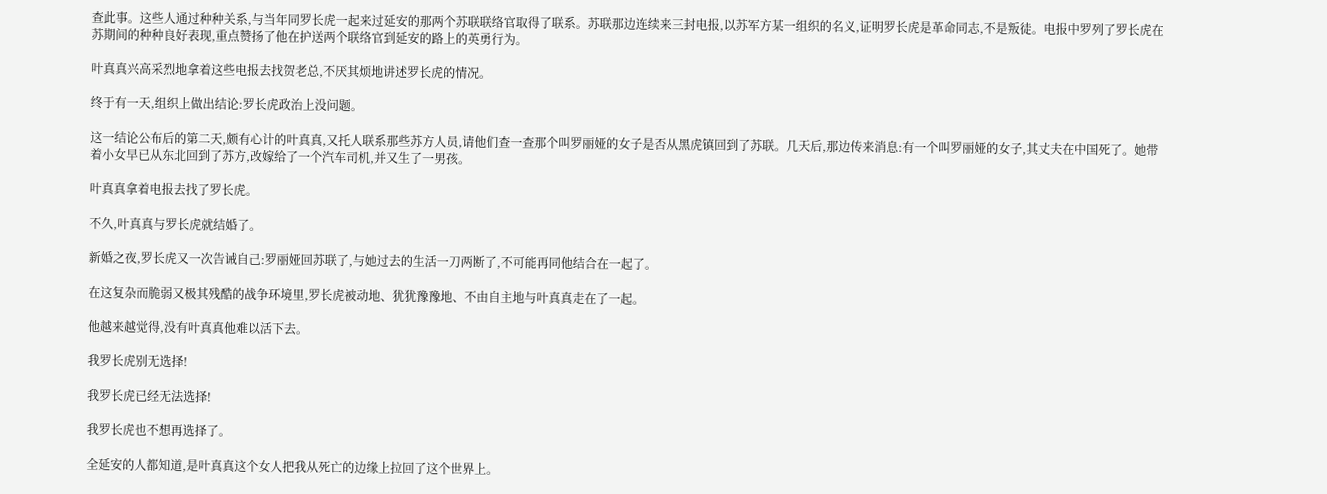查此事。这些人通过种种关系,与当年同罗长虎一起来过延安的那两个苏联联络官取得了联系。苏联那边连续来三封电报,以苏军方某一组织的名义,证明罗长虎是革命同志,不是叛徒。电报中罗列了罗长虎在苏期间的种种良好表现,重点赞扬了他在护送两个联络官到延安的路上的英勇行为。

叶真真兴高采烈地拿着这些电报去找贺老总,不厌其烦地讲述罗长虎的情况。

终于有一天,组织上做出结论:罗长虎政治上没问题。

这一结论公布后的第二天,颇有心计的叶真真,又托人联系那些苏方人员,请他们查一查那个叫罗丽娅的女子是否从黑虎镇回到了苏联。几天后,那边传来消息:有一个叫罗丽娅的女子,其丈夫在中国死了。她带着小女早已从东北回到了苏方,改嫁给了一个汽车司机,并又生了一男孩。

叶真真拿着电报去找了罗长虎。

不久,叶真真与罗长虎就结婚了。

新婚之夜,罗长虎又一次告诫自己:罗丽娅回苏联了,与她过去的生活一刀两断了,不可能再同他结合在一起了。

在这复杂而脆弱又极其残酷的战争环境里,罗长虎被动地、犹犹豫豫地、不由自主地与叶真真走在了一起。

他越来越觉得,没有叶真真他难以活下去。

我罗长虎别无选择!

我罗长虎已经无法选择!

我罗长虎也不想再选择了。

全延安的人都知道,是叶真真这个女人把我从死亡的边缘上拉回了这个世界上。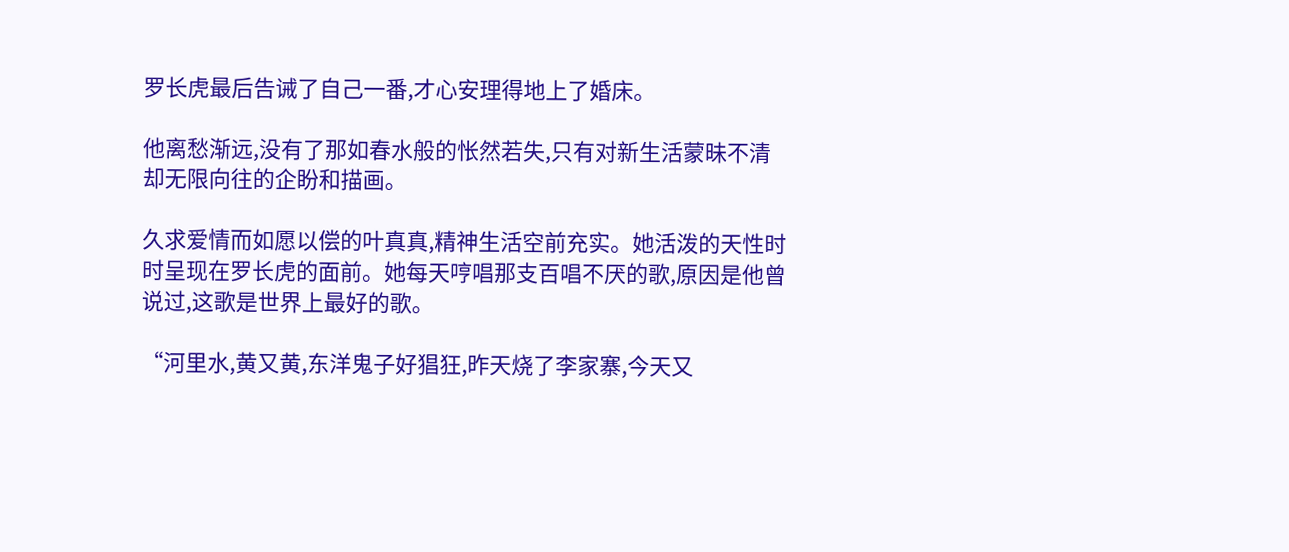罗长虎最后告诫了自己一番,才心安理得地上了婚床。

他离愁渐远,没有了那如春水般的怅然若失,只有对新生活蒙昧不清却无限向往的企盼和描画。

久求爱情而如愿以偿的叶真真,精神生活空前充实。她活泼的天性时时呈现在罗长虎的面前。她每天哼唱那支百唱不厌的歌,原因是他曾说过,这歌是世界上最好的歌。

“河里水,黄又黄,东洋鬼子好猖狂,昨天烧了李家寨,今天又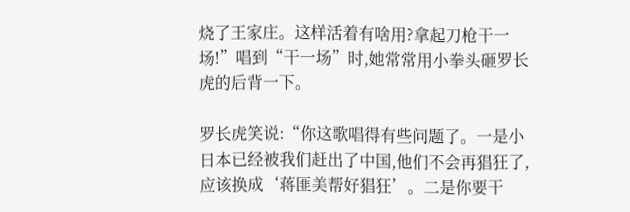烧了王家庄。这样活着有啥用?拿起刀枪干一场!”唱到“干一场”时,她常常用小拳头砸罗长虎的后背一下。

罗长虎笑说:“你这歌唱得有些问题了。一是小日本已经被我们赶出了中国,他们不会再猖狂了,应该换成‘蒋匪美帮好猖狂’。二是你要干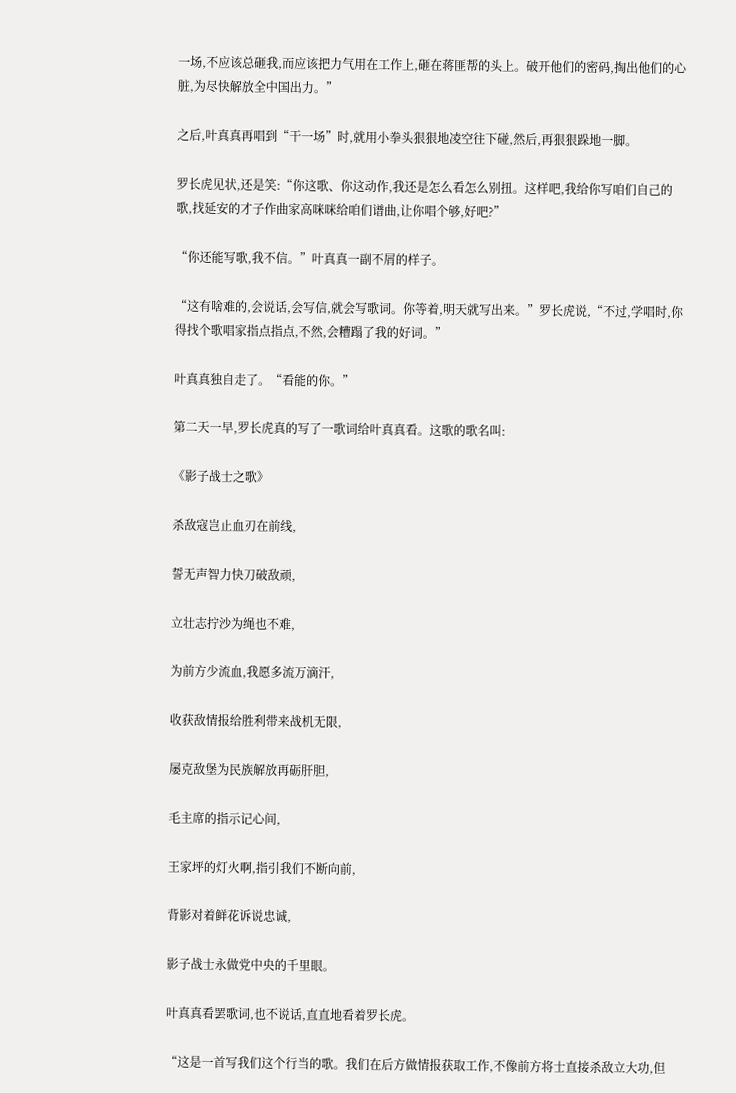一场,不应该总砸我,而应该把力气用在工作上,砸在蒋匪帮的头上。破开他们的密码,掏出他们的心脏,为尽快解放全中国出力。”

之后,叶真真再唱到“干一场”时,就用小拳头狠狠地凌空往下碰,然后,再狠狠跺地一脚。

罗长虎见状,还是笑:“你这歌、你这动作,我还是怎么看怎么别扭。这样吧,我给你写咱们自己的歌,找延安的才子作曲家高咪咪给咱们谱曲,让你唱个够,好吧?”

“你还能写歌,我不信。”叶真真一副不屑的样子。

“这有啥难的,会说话,会写信,就会写歌词。你等着,明天就写出来。”罗长虎说,“不过,学唱时,你得找个歌唱家指点指点,不然,会糟蹋了我的好词。”

叶真真独自走了。“看能的你。”

第二天一早,罗长虎真的写了一歌词给叶真真看。这歌的歌名叫:

《影子战士之歌》

杀敌寇岂止血刃在前线,

誓无声智力快刀破敌顽,

立壮志拧沙为绳也不难,

为前方少流血,我愿多流万滴汗,

收获敌情报给胜利带来战机无限,

屡克敌堡为民族解放再砺肝胆,

毛主席的指示记心间,

王家坪的灯火啊,指引我们不断向前,

背影对着鲜花诉说忠诚,

影子战士永做党中央的千里眼。

叶真真看罢歌词,也不说话,直直地看着罗长虎。

“这是一首写我们这个行当的歌。我们在后方做情报获取工作,不像前方将士直接杀敌立大功,但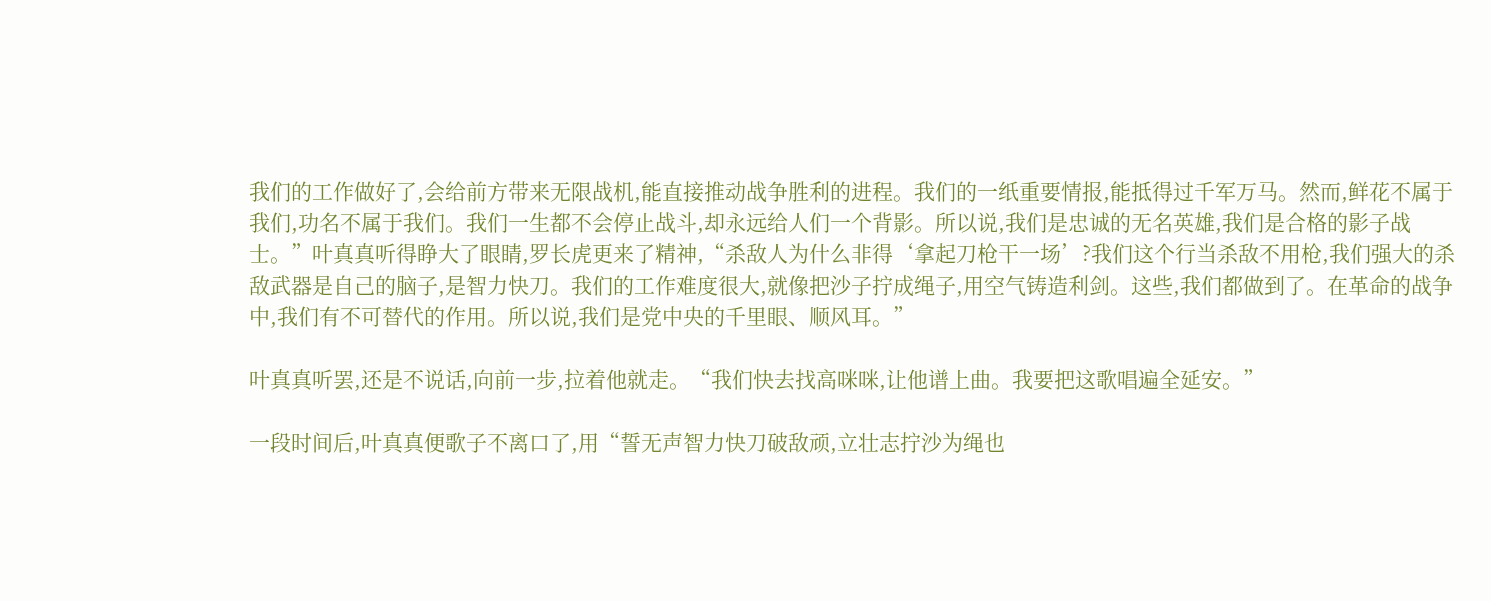我们的工作做好了,会给前方带来无限战机,能直接推动战争胜利的进程。我们的一纸重要情报,能抵得过千军万马。然而,鲜花不属于我们,功名不属于我们。我们一生都不会停止战斗,却永远给人们一个背影。所以说,我们是忠诚的无名英雄,我们是合格的影子战士。”叶真真听得睁大了眼睛,罗长虎更来了精神,“杀敌人为什么非得‘拿起刀枪干一场’?我们这个行当杀敌不用枪,我们强大的杀敌武器是自己的脑子,是智力快刀。我们的工作难度很大,就像把沙子拧成绳子,用空气铸造利剑。这些,我们都做到了。在革命的战争中,我们有不可替代的作用。所以说,我们是党中央的千里眼、顺风耳。”

叶真真听罢,还是不说话,向前一步,拉着他就走。“我们快去找高咪咪,让他谱上曲。我要把这歌唱遍全延安。”

一段时间后,叶真真便歌子不离口了,用“誓无声智力快刀破敌顽,立壮志拧沙为绳也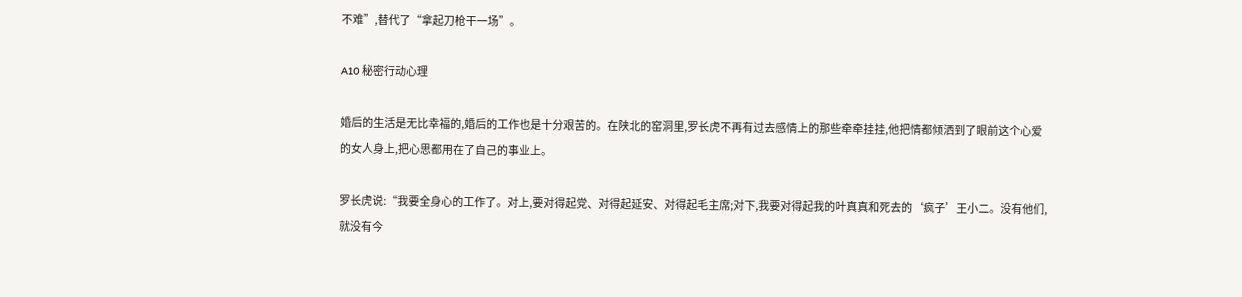不难”,替代了“拿起刀枪干一场”。

A10 秘密行动心理

婚后的生活是无比幸福的,婚后的工作也是十分艰苦的。在陕北的窑洞里,罗长虎不再有过去感情上的那些牵牵挂挂,他把情都倾洒到了眼前这个心爱的女人身上,把心思都用在了自己的事业上。

罗长虎说:“我要全身心的工作了。对上,要对得起党、对得起延安、对得起毛主席;对下,我要对得起我的叶真真和死去的‘疯子’王小二。没有他们,就没有今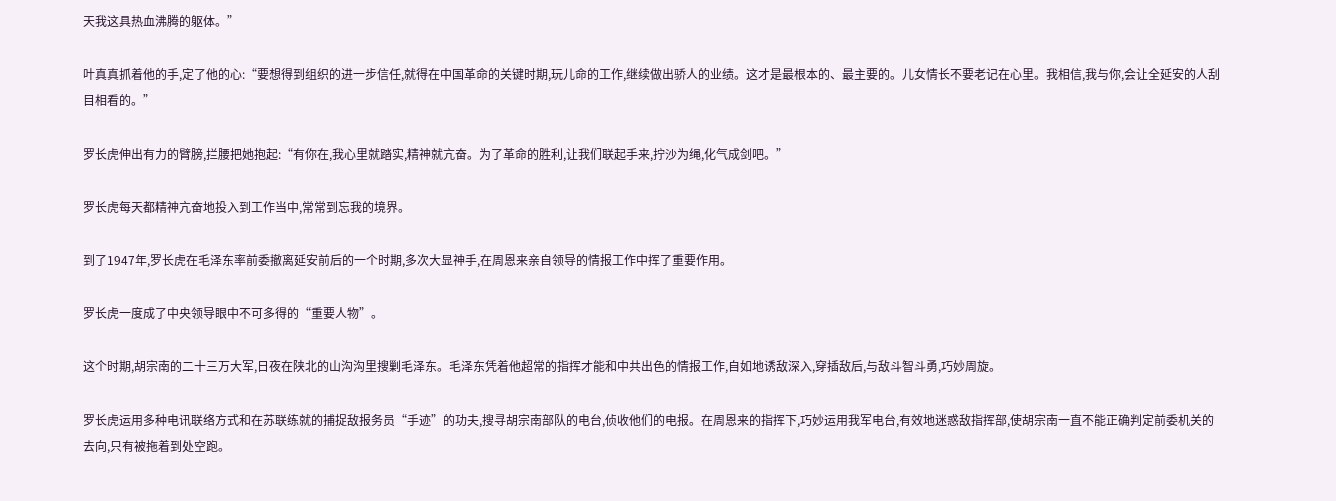天我这具热血沸腾的躯体。”

叶真真抓着他的手,定了他的心:“要想得到组织的进一步信任,就得在中国革命的关键时期,玩儿命的工作,继续做出骄人的业绩。这才是最根本的、最主要的。儿女情长不要老记在心里。我相信,我与你,会让全延安的人刮目相看的。”

罗长虎伸出有力的臂膀,拦腰把她抱起:“有你在,我心里就踏实,精神就亢奋。为了革命的胜利,让我们联起手来,拧沙为绳,化气成剑吧。”

罗长虎每天都精神亢奋地投入到工作当中,常常到忘我的境界。

到了1947年,罗长虎在毛泽东率前委撤离延安前后的一个时期,多次大显神手,在周恩来亲自领导的情报工作中挥了重要作用。

罗长虎一度成了中央领导眼中不可多得的“重要人物”。

这个时期,胡宗南的二十三万大军,日夜在陕北的山沟沟里搜剿毛泽东。毛泽东凭着他超常的指挥才能和中共出色的情报工作,自如地诱敌深入,穿插敌后,与敌斗智斗勇,巧妙周旋。

罗长虎运用多种电讯联络方式和在苏联练就的捕捉敌报务员“手迹”的功夫,搜寻胡宗南部队的电台,侦收他们的电报。在周恩来的指挥下,巧妙运用我军电台,有效地迷惑敌指挥部,使胡宗南一直不能正确判定前委机关的去向,只有被拖着到处空跑。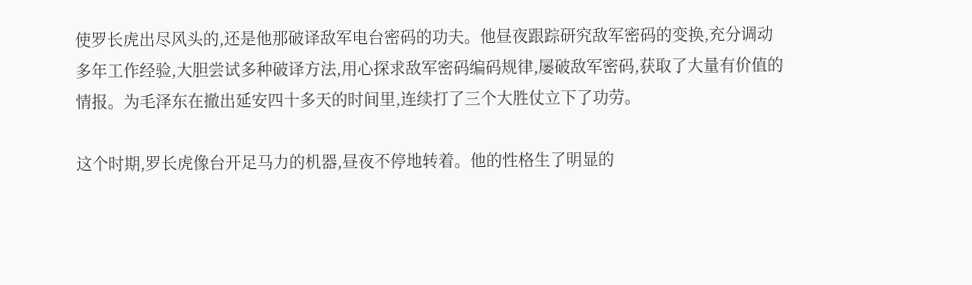使罗长虎出尽风头的,还是他那破译敌军电台密码的功夫。他昼夜跟踪研究敌军密码的变换,充分调动多年工作经验,大胆尝试多种破译方法,用心探求敌军密码编码规律,屡破敌军密码,获取了大量有价值的情报。为毛泽东在撤出延安四十多天的时间里,连续打了三个大胜仗立下了功劳。

这个时期,罗长虎像台开足马力的机器,昼夜不停地转着。他的性格生了明显的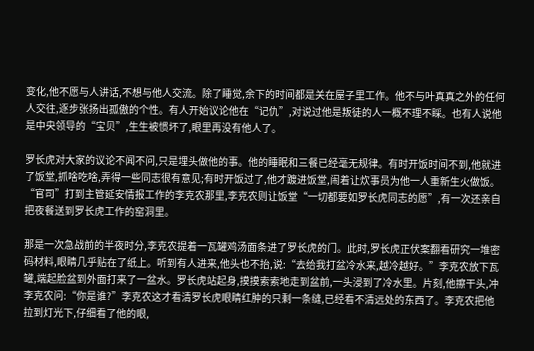变化,他不愿与人讲话,不想与他人交流。除了睡觉,余下的时间都是关在屋子里工作。他不与叶真真之外的任何人交往,逐步张扬出孤傲的个性。有人开始议论他在“记仇”,对说过他是叛徒的人一概不理不睬。也有人说他是中央领导的“宝贝”,生生被惯坏了,眼里再没有他人了。

罗长虎对大家的议论不闻不问,只是埋头做他的事。他的睡眠和三餐已经毫无规律。有时开饭时间不到,他就进了饭堂,抓啥吃啥,弄得一些同志很有意见;有时开饭过了,他才踱进饭堂,闹着让炊事员为他一人重新生火做饭。“官司”打到主管延安情报工作的李克农那里,李克农则让饭堂“一切都要如罗长虎同志的愿”,有一次还亲自把夜餐送到罗长虎工作的窑洞里。

那是一次急战前的半夜时分,李克农提着一瓦罐鸡汤面条进了罗长虎的门。此时,罗长虎正伏案翻看研究一堆密码材料,眼睛几乎贴在了纸上。听到有人进来,他头也不抬,说:“去给我打盆冷水来,越冷越好。”李克农放下瓦罐,端起脸盆到外面打来了一盆水。罗长虎站起身,摸摸索索地走到盆前,一头浸到了冷水里。片刻,他擦干头,冲李克农问:“你是谁?”李克农这才看清罗长虎眼睛红肿的只剩一条缝,已经看不清远处的东西了。李克农把他拉到灯光下,仔细看了他的眼,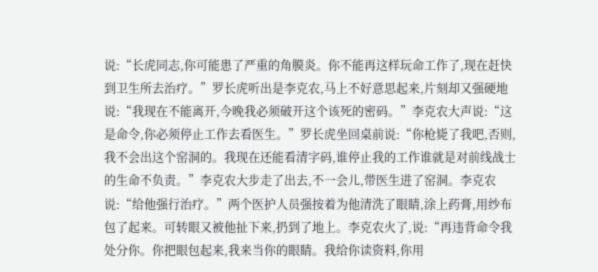说:“长虎同志,你可能患了严重的角膜炎。你不能再这样玩命工作了,现在赶快到卫生所去治疗。”罗长虎听出是李克农,马上不好意思起来,片刻却又强硬地说:“我现在不能离开,今晚我必须破开这个该死的密码。”李克农大声说:“这是命令,你必须停止工作去看医生。”罗长虎坐回桌前说:“你枪毙了我吧,否则,我不会出这个窑洞的。我现在还能看清字码,谁停止我的工作谁就是对前线战士的生命不负责。”李克农大步走了出去,不一会儿,带医生进了窑洞。李克农说:“给他强行治疗。”两个医护人员强按着为他清洗了眼睛,涂上药膏,用纱布包了起来。可转眼又被他扯下来,扔到了地上。李克农火了,说:“再违背命令我处分你。你把眼包起来,我来当你的眼睛。我给你读资料,你用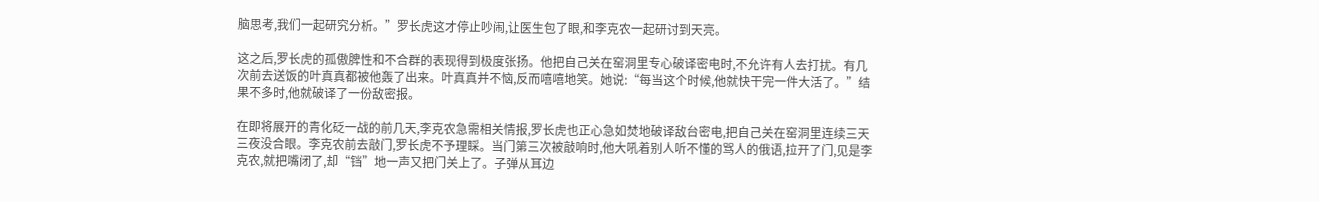脑思考,我们一起研究分析。”罗长虎这才停止吵闹,让医生包了眼,和李克农一起研讨到天亮。

这之后,罗长虎的孤傲脾性和不合群的表现得到极度张扬。他把自己关在窑洞里专心破译密电时,不允许有人去打扰。有几次前去送饭的叶真真都被他轰了出来。叶真真并不恼,反而嘻嘻地笑。她说:“每当这个时候,他就快干完一件大活了。”结果不多时,他就破译了一份敌密报。

在即将展开的青化砭一战的前几天,李克农急需相关情报,罗长虎也正心急如焚地破译敌台密电,把自己关在窑洞里连续三天三夜没合眼。李克农前去敲门,罗长虎不予理睬。当门第三次被敲响时,他大吼着别人听不懂的骂人的俄语,拉开了门,见是李克农,就把嘴闭了,却“铛”地一声又把门关上了。子弹从耳边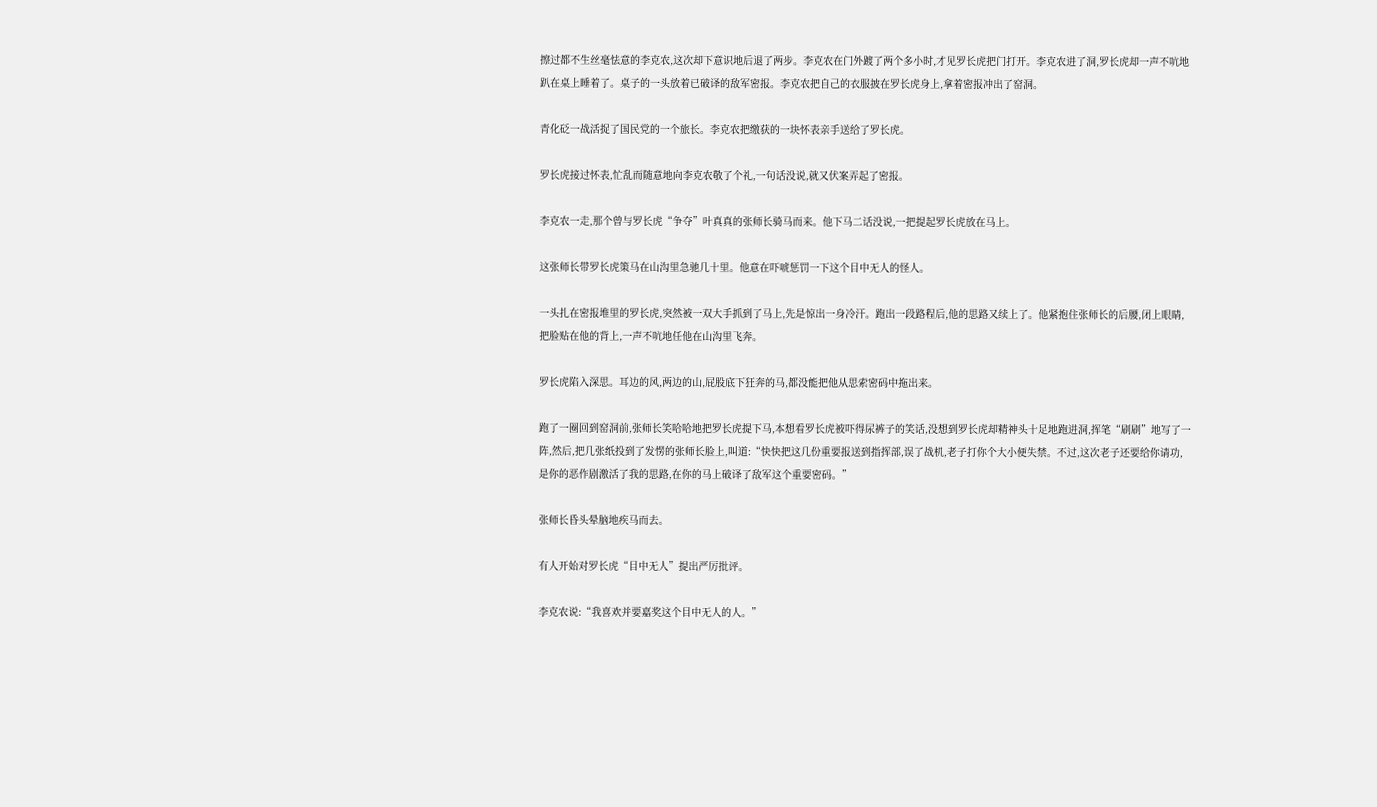擦过都不生丝毫怯意的李克农,这次却下意识地后退了两步。李克农在门外踱了两个多小时,才见罗长虎把门打开。李克农进了洞,罗长虎却一声不吭地趴在桌上睡着了。桌子的一头放着已破译的敌军密报。李克农把自己的衣服披在罗长虎身上,拿着密报冲出了窑洞。

青化砭一战活捉了国民党的一个旅长。李克农把缴获的一块怀表亲手送给了罗长虎。

罗长虎接过怀表,忙乱而随意地向李克农敬了个礼,一句话没说,就又伏案弄起了密报。

李克农一走,那个曾与罗长虎“争夺”叶真真的张师长骑马而来。他下马二话没说,一把提起罗长虎放在马上。

这张师长带罗长虎策马在山沟里急驰几十里。他意在吓唬惩罚一下这个目中无人的怪人。

一头扎在密报堆里的罗长虎,突然被一双大手抓到了马上,先是惊出一身冷汗。跑出一段路程后,他的思路又续上了。他紧抱住张师长的后腰,闭上眼睛,把脸贴在他的背上,一声不吭地任他在山沟里飞奔。

罗长虎陷入深思。耳边的风,两边的山,屁股底下狂奔的马,都没能把他从思索密码中拖出来。

跑了一圈回到窑洞前,张师长笑哈哈地把罗长虎提下马,本想看罗长虎被吓得尿裤子的笑话,没想到罗长虎却精神头十足地跑进洞,挥笔“刷刷”地写了一阵,然后,把几张纸投到了发愣的张师长脸上,叫道:“快快把这几份重要报送到指挥部,误了战机,老子打你个大小便失禁。不过,这次老子还要给你请功,是你的恶作剧激活了我的思路,在你的马上破译了敌军这个重要密码。”

张师长昏头晕脑地疾马而去。

有人开始对罗长虎“目中无人”提出严厉批评。

李克农说:“我喜欢并要嘉奖这个目中无人的人。”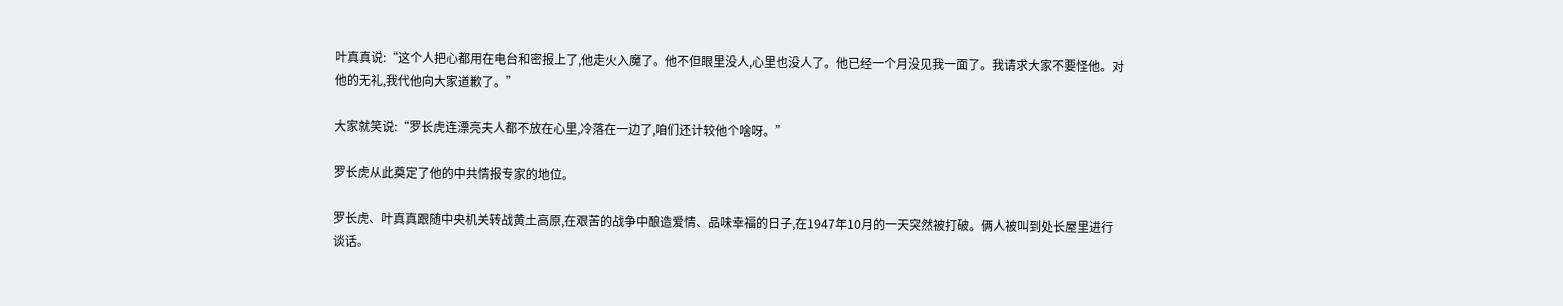叶真真说:“这个人把心都用在电台和密报上了,他走火入魔了。他不但眼里没人,心里也没人了。他已经一个月没见我一面了。我请求大家不要怪他。对他的无礼,我代他向大家道歉了。”

大家就笑说:“罗长虎连漂亮夫人都不放在心里,冷落在一边了,咱们还计较他个啥呀。”

罗长虎从此奠定了他的中共情报专家的地位。

罗长虎、叶真真跟随中央机关转战黄土高原,在艰苦的战争中酿造爱情、品味幸福的日子,在1947年10月的一天突然被打破。俩人被叫到处长屋里进行谈话。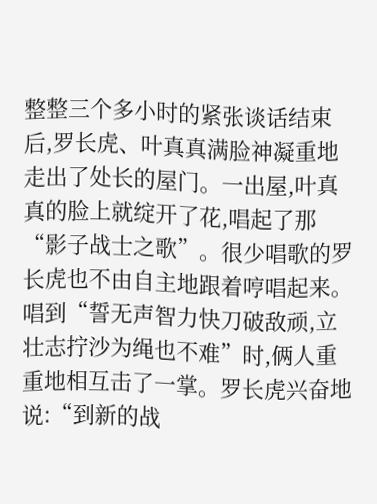整整三个多小时的紧张谈话结束后,罗长虎、叶真真满脸神凝重地走出了处长的屋门。一出屋,叶真真的脸上就绽开了花,唱起了那“影子战士之歌”。很少唱歌的罗长虎也不由自主地跟着哼唱起来。唱到“誓无声智力快刀破敌顽,立壮志拧沙为绳也不难”时,俩人重重地相互击了一掌。罗长虎兴奋地说:“到新的战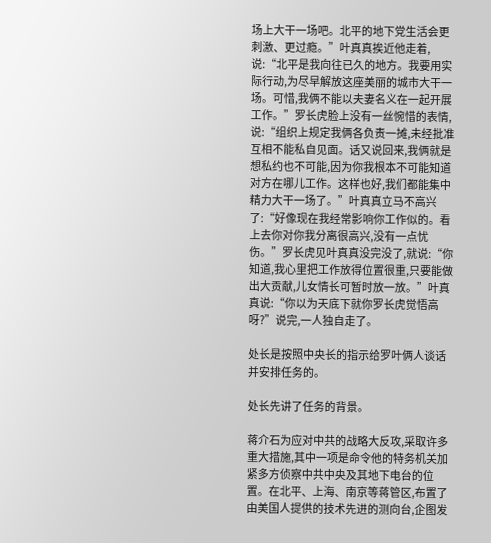场上大干一场吧。北平的地下党生活会更刺激、更过瘾。”叶真真挨近他走着,说:“北平是我向往已久的地方。我要用实际行动,为尽早解放这座美丽的城市大干一场。可惜,我俩不能以夫妻名义在一起开展工作。”罗长虎脸上没有一丝惋惜的表情,说:“组织上规定我俩各负责一摊,未经批准互相不能私自见面。话又说回来,我俩就是想私约也不可能,因为你我根本不可能知道对方在哪儿工作。这样也好,我们都能集中精力大干一场了。”叶真真立马不高兴了:“好像现在我经常影响你工作似的。看上去你对你我分离很高兴,没有一点忧伤。”罗长虎见叶真真没完没了,就说:“你知道,我心里把工作放得位置很重,只要能做出大贡献,儿女情长可暂时放一放。”叶真真说:“你以为天底下就你罗长虎觉悟高呀?”说完,一人独自走了。

处长是按照中央长的指示给罗叶俩人谈话并安排任务的。

处长先讲了任务的背景。

蒋介石为应对中共的战略大反攻,采取许多重大措施,其中一项是命令他的特务机关加紧多方侦察中共中央及其地下电台的位置。在北平、上海、南京等蒋管区,布置了由美国人提供的技术先进的测向台,企图发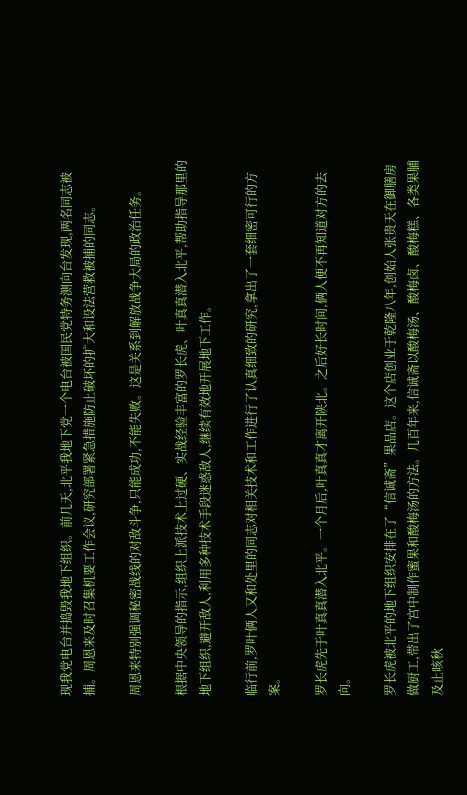现我党电台并捣毁我地下组织。前几天,北平我地下党一个电台被国民党特务测向台发现,两名同志被捕。周恩来及时召集机要工作会议,研究部署紧急措施防止破坏的扩大和设法营救被捕的同志。

周恩来特别强调秘密战线的对敌斗争,只能成功,不能失败。这是关系到解放战争大局的政治任务。

根据中央领导的指示,组织上派技术上过硬、实战经验丰富的罗长虎、叶真真潜入北平,帮助指导那里的地下组织,避开敌人,利用多种技术手段迷惑敌人,继续有效地开展地下工作。

临行前,罗叶俩人又和处里的同志对相关技术和工作进行了认真细致的研究,拿出了一套细密可行的方案。

罗长虎先于叶真真潜入北平。一个月后,叶真真才离开陕北。之后好长时间,俩人便不再知道对方的去向。

罗长虎被北平的地下组织安排在了“信诚斋”果品店。这个店创业于乾隆八年,创始人张贵天在御膳房做厨工,带出了宫中制作蜜果和酸梅汤的方法。几百年来,信诚斋以酸梅汤、酸梅卤、酸梅糕、各类果脯及止咳秋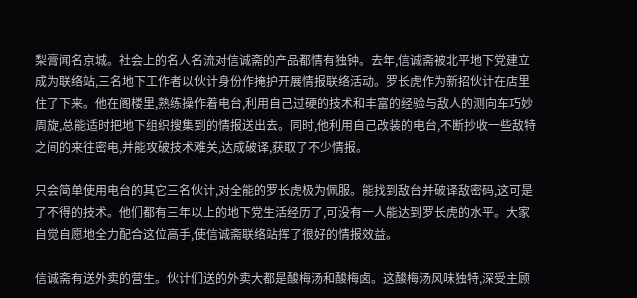梨膏闻名京城。社会上的名人名流对信诚斋的产品都情有独钟。去年,信诚斋被北平地下党建立成为联络站,三名地下工作者以伙计身份作掩护开展情报联络活动。罗长虎作为新招伙计在店里住了下来。他在阁楼里,熟练操作着电台,利用自己过硬的技术和丰富的经验与敌人的测向车巧妙周旋,总能适时把地下组织搜集到的情报送出去。同时,他利用自己改装的电台,不断抄收一些敌特之间的来往密电,并能攻破技术难关,达成破译,获取了不少情报。

只会简单使用电台的其它三名伙计,对全能的罗长虎极为佩服。能找到敌台并破译敌密码,这可是了不得的技术。他们都有三年以上的地下党生活经历了,可没有一人能达到罗长虎的水平。大家自觉自愿地全力配合这位高手,使信诚斋联络站挥了很好的情报效益。

信诚斋有送外卖的营生。伙计们送的外卖大都是酸梅汤和酸梅卤。这酸梅汤风味独特,深受主顾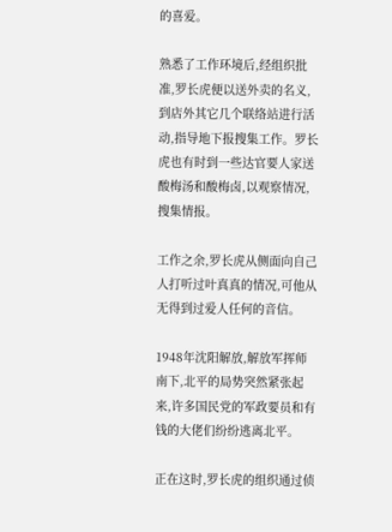的喜爱。

熟悉了工作环境后,经组织批准,罗长虎便以送外卖的名义,到店外其它几个联络站进行活动,指导地下报搜集工作。罗长虎也有时到一些达官要人家送酸梅汤和酸梅卤,以观察情况,搜集情报。

工作之余,罗长虎从侧面向自己人打听过叶真真的情况,可他从无得到过爱人任何的音信。

1948年沈阳解放,解放军挥师南下,北平的局势突然紧张起来,许多国民党的军政要员和有钱的大佬们纷纷逃离北平。

正在这时,罗长虎的组织通过侦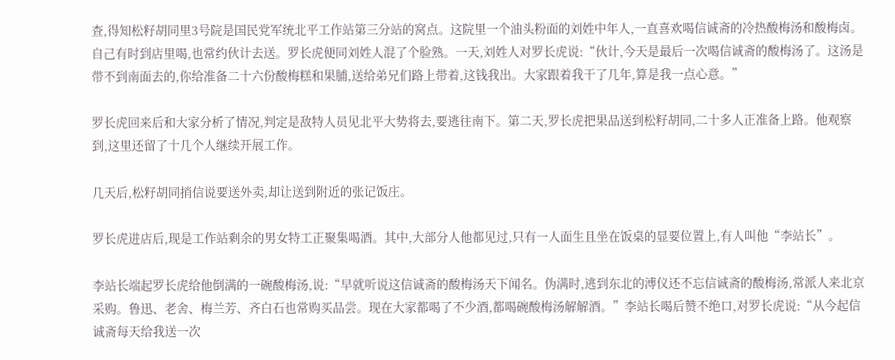查,得知松籽胡同里3号院是国民党军统北平工作站第三分站的窝点。这院里一个油头粉面的刘姓中年人,一直喜欢喝信诚斋的冷热酸梅汤和酸梅卤。自己有时到店里喝,也常约伙计去送。罗长虎便同刘姓人混了个脸熟。一天,刘姓人对罗长虎说:“伙计,今天是最后一次喝信诚斋的酸梅汤了。这汤是带不到南面去的,你给准备二十六份酸梅糕和果脯,送给弟兄们路上带着,这钱我出。大家跟着我干了几年,算是我一点心意。”

罗长虎回来后和大家分析了情况,判定是敌特人员见北平大势将去,要逃往南下。第二天,罗长虎把果品送到松籽胡同,二十多人正准备上路。他观察到,这里还留了十几个人继续开展工作。

几天后,松籽胡同捎信说要送外卖,却让送到附近的张记饭庄。

罗长虎进店后,现是工作站剩余的男女特工正聚集喝酒。其中,大部分人他都见过,只有一人面生且坐在饭桌的显要位置上,有人叫他“李站长”。

李站长端起罗长虎给他倒满的一碗酸梅汤,说:“早就听说这信诚斋的酸梅汤天下闻名。伪满时,逃到东北的溥仪还不忘信诚斋的酸梅汤,常派人来北京采购。鲁迅、老舍、梅兰芳、齐白石也常购买品尝。现在大家都喝了不少酒,都喝碗酸梅汤解解酒。”李站长喝后赞不绝口,对罗长虎说:“从今起信诚斋每天给我送一次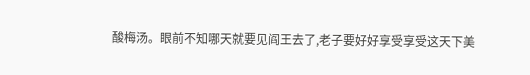酸梅汤。眼前不知哪天就要见阎王去了,老子要好好享受享受这天下美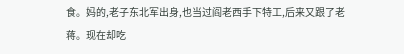食。妈的,老子东北军出身,也当过阎老西手下特工,后来又跟了老蒋。现在却吃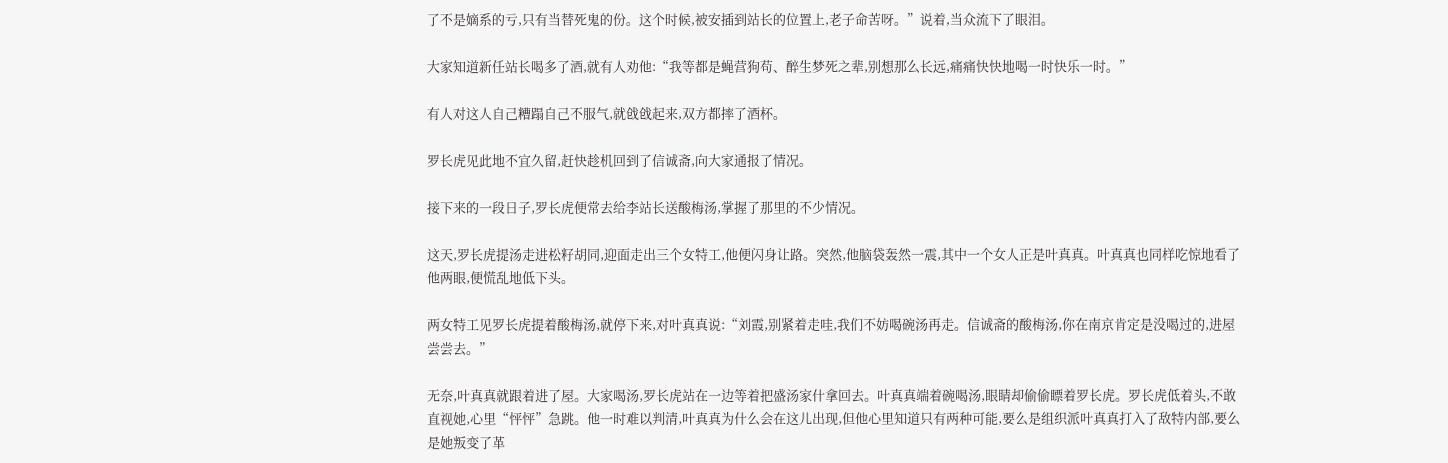了不是嫡系的亏,只有当替死鬼的份。这个时候,被安插到站长的位置上,老子命苦呀。”说着,当众流下了眼泪。

大家知道新任站长喝多了酒,就有人劝他:“我等都是蝇营狗苟、醉生梦死之辈,别想那么长远,痛痛快快地喝一时快乐一时。”

有人对这人自己糟蹋自己不服气,就戗戗起来,双方都摔了酒杯。

罗长虎见此地不宜久留,赶快趁机回到了信诚斋,向大家通报了情况。

接下来的一段日子,罗长虎便常去给李站长送酸梅汤,掌握了那里的不少情况。

这天,罗长虎提汤走进松籽胡同,迎面走出三个女特工,他便闪身让路。突然,他脑袋轰然一震,其中一个女人正是叶真真。叶真真也同样吃惊地看了他两眼,便慌乱地低下头。

两女特工见罗长虎提着酸梅汤,就停下来,对叶真真说:“刘霞,别紧着走哇,我们不妨喝碗汤再走。信诚斋的酸梅汤,你在南京肯定是没喝过的,进屋尝尝去。”

无奈,叶真真就跟着进了屋。大家喝汤,罗长虎站在一边等着把盛汤家什拿回去。叶真真端着碗喝汤,眼睛却偷偷瞟着罗长虎。罗长虎低着头,不敢直视她,心里“怦怦”急跳。他一时难以判清,叶真真为什么会在这儿出现,但他心里知道只有两种可能,要么是组织派叶真真打入了敌特内部,要么是她叛变了革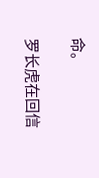命。

罗长虎在回信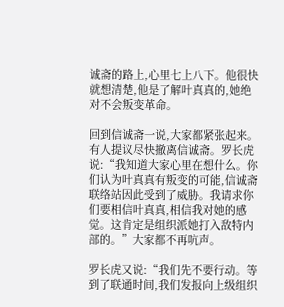诚斋的路上,心里七上八下。他很快就想清楚,他是了解叶真真的,她绝对不会叛变革命。

回到信诚斋一说,大家都紧张起来。有人提议尽快撤离信诚斋。罗长虎说:“我知道大家心里在想什么。你们认为叶真真有叛变的可能,信诚斋联络站因此受到了威胁。我请求你们要相信叶真真,相信我对她的感觉。这肯定是组织派她打入敌特内部的。”大家都不再吭声。

罗长虎又说:“我们先不要行动。等到了联通时间,我们发报向上级组织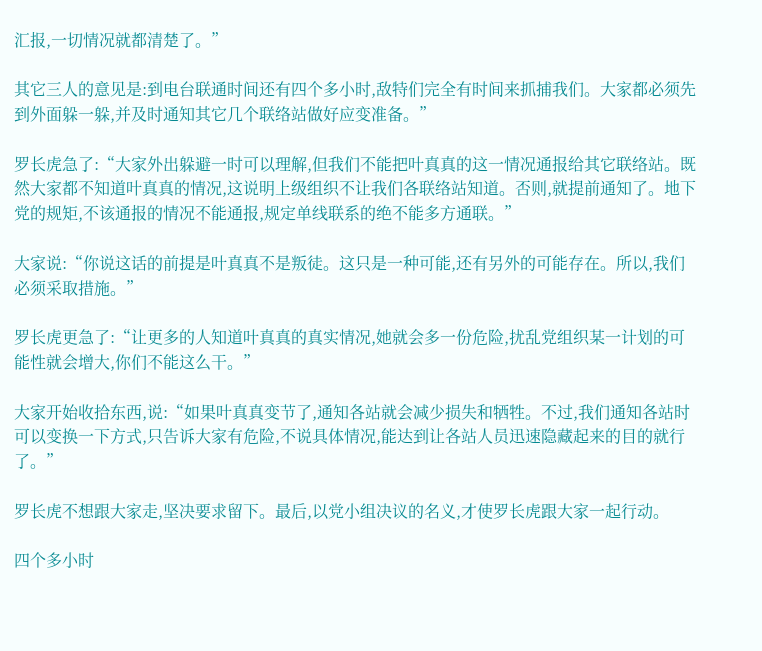汇报,一切情况就都清楚了。”

其它三人的意见是:到电台联通时间还有四个多小时,敌特们完全有时间来抓捕我们。大家都必须先到外面躲一躲,并及时通知其它几个联络站做好应变准备。”

罗长虎急了:“大家外出躲避一时可以理解,但我们不能把叶真真的这一情况通报给其它联络站。既然大家都不知道叶真真的情况,这说明上级组织不让我们各联络站知道。否则,就提前通知了。地下党的规矩,不该通报的情况不能通报,规定单线联系的绝不能多方通联。”

大家说:“你说这话的前提是叶真真不是叛徒。这只是一种可能,还有另外的可能存在。所以,我们必须采取措施。”

罗长虎更急了:“让更多的人知道叶真真的真实情况,她就会多一份危险,扰乱党组织某一计划的可能性就会增大,你们不能这么干。”

大家开始收拾东西,说:“如果叶真真变节了,通知各站就会减少损失和牺牲。不过,我们通知各站时可以变换一下方式,只告诉大家有危险,不说具体情况,能达到让各站人员迅速隐藏起来的目的就行了。”

罗长虎不想跟大家走,坚决要求留下。最后,以党小组决议的名义,才使罗长虎跟大家一起行动。

四个多小时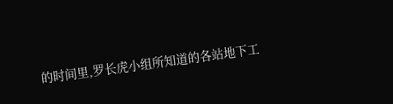的时间里,罗长虎小组所知道的各站地下工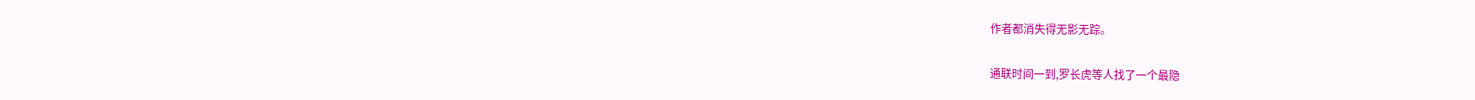作者都消失得无影无踪。

通联时间一到,罗长虎等人找了一个最隐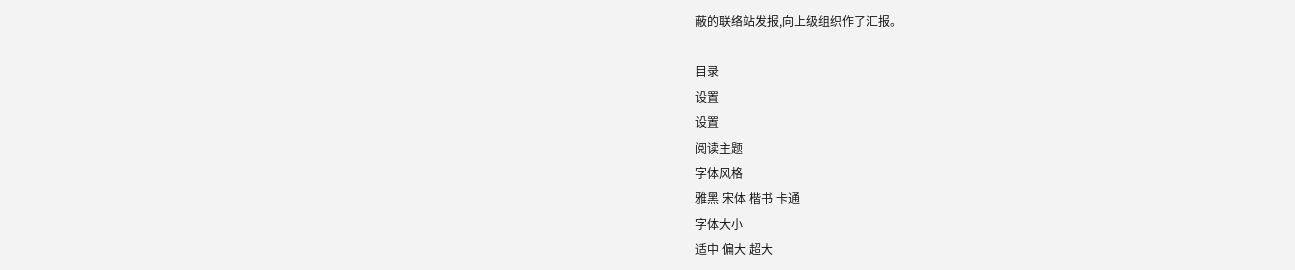蔽的联络站发报,向上级组织作了汇报。

目录
设置
设置
阅读主题
字体风格
雅黑 宋体 楷书 卡通
字体大小
适中 偏大 超大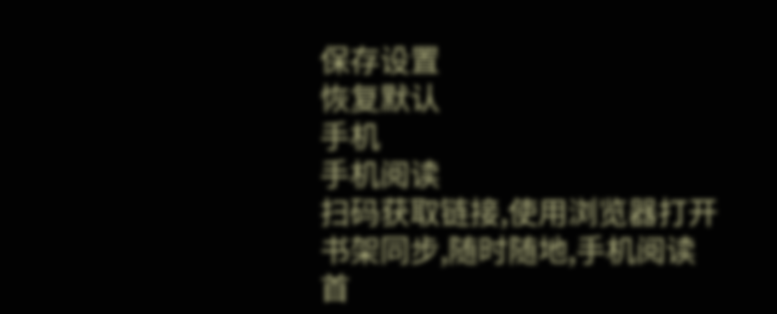保存设置
恢复默认
手机
手机阅读
扫码获取链接,使用浏览器打开
书架同步,随时随地,手机阅读
首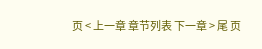页 < 上一章 章节列表 下一章 > 尾 页